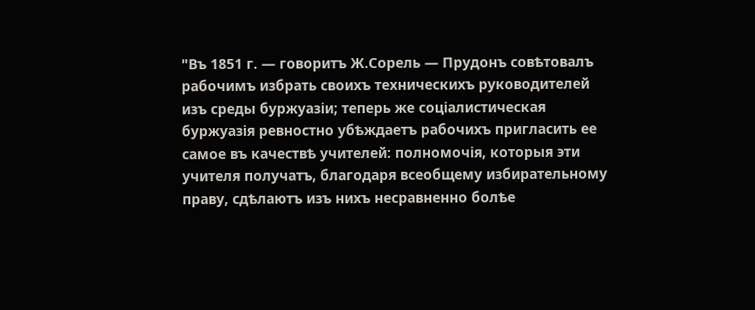"Въ 1851 г. — говоритъ Ж.Сорель — Прудонъ совѣтовалъ рабочимъ избрать своихъ техническихъ руководителей изъ среды буржуазіи; теперь же соціалистическая буржуазія ревностно убѣждаетъ рабочихъ пригласить ее самое въ качествѣ учителей: полномочія, которыя эти учителя получатъ, благодаря всеобщему избирательному праву, сдѣлаютъ изъ нихъ несравненно болѣе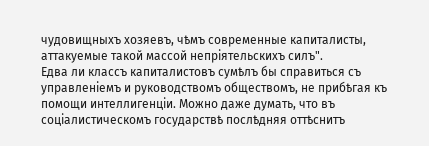чудовищныхъ хозяевъ, чѣмъ современные капиталисты, аттакуемые такой массой непріятельскихъ силъ".
Едва ли классъ капиталистовъ сумѣлъ бы справиться съ управленіемъ и руководствомъ обществомъ, не прибѣгая къ помощи интеллигенціи. Можно даже думать, что въ соціалистическомъ государствѣ послѣдняя оттѣснитъ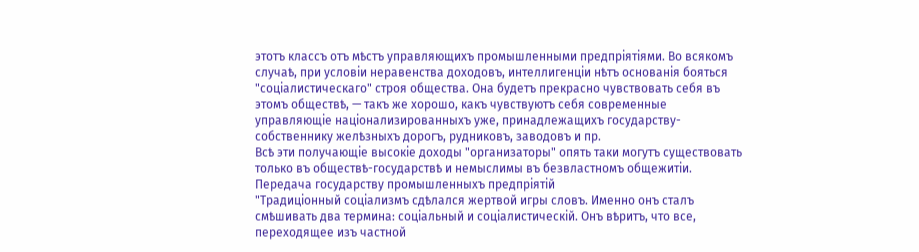этотъ классъ отъ мѣстъ управляющихъ промышленными предпріятіями. Во всякомъ случаѣ, при условіи неравенства доходовъ, интеллигенціи нѣтъ основанія бояться "соціалистическаго" строя общества. Она будетъ прекрасно чувствовать себя въ этомъ обществѣ, — такъ же хорошо, какъ чувствуютъ себя современные управляющіе націонализированныхъ уже, принадлежащихъ государству-собственнику желѣзныхъ дорогъ, рудниковъ, заводовъ и пр.
Всѣ эти получающіе высокіе доходы "организаторы" опять таки могутъ существовать только въ обществѣ-государствѣ и немыслимы въ безвластномъ общежитіи.
Передача государству промышленныхъ предпріятій
"Традиціонный соціализмъ сдѣлался жертвой игры словъ. Именно онъ сталъ смѣшивать два термина: соціальный и соціалистическій. Онъ вѣритъ, что все, переходящее изъ частной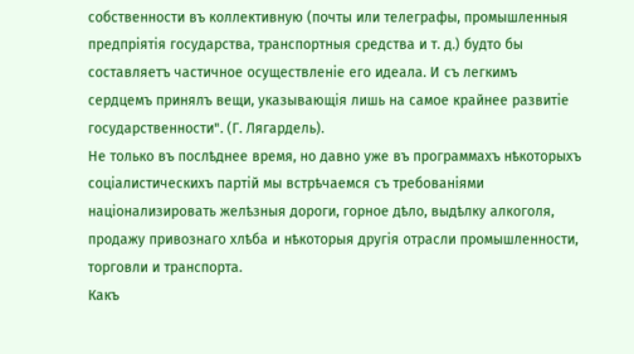собственности въ коллективную (почты или телеграфы, промышленныя предпріятія государства, транспортныя средства и т. д.) будто бы составляетъ частичное осуществленіе его идеала. И съ легкимъ сердцемъ принялъ вещи, указывающія лишь на самое крайнее развитіе государственности". (Г. Лягардель).
Не только въ послѣднее время, но давно уже въ программахъ нѣкоторыхъ соціалистическихъ партій мы встрѣчаемся съ требованіями націонализировать желѣзныя дороги, горное дѣло, выдѣлку алкоголя, продажу привознаго хлѣба и нѣкоторыя другія отрасли промышленности, торговли и транспорта.
Какъ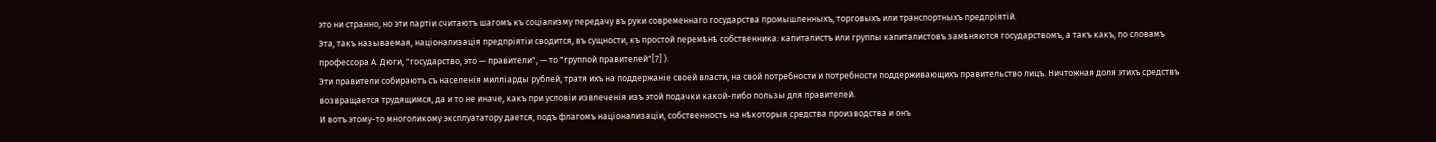это ни странно, но эти партіи считаютъ шагомъ къ соціализму передачу въ руки современнаго государства промышленныхъ, торговыхъ или транспортныхъ предпріятій.
Эта, такъ называемая, націонализація предпріятіи сводится, въ сущности, къ простой перемѣнѣ собственника: капиталистъ или группы капиталистовъ замѣняются государствомъ, а такъ какъ, по словамъ профессора А. Дюги, "государство, это — правители", — то "группой правителей"[7] ).
Эти правители собираютъ съ населенія милліарды рублей, тратя ихъ на поддержаніе своей власти, на свой потребности и потребности поддерживающихъ правительство лицъ. Ничтожная доля этихъ средствъ возвращается трудящимся, да и то не иначе, какъ при условіи извлеченія изъ этой подачки какой-либо пользы для правителей.
И вотъ этому-то многоликому эксплуататору дается, подъ флагомъ націонализаціи, собственность на нѣкоторыя средства производства и онъ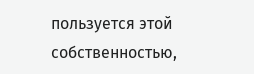пользуется этой собственностью,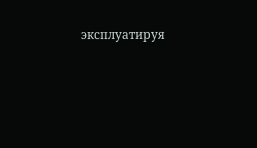эксплуатируя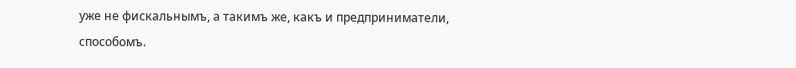уже не фискальнымъ, а такимъ же, какъ и предприниматели, способомъ.